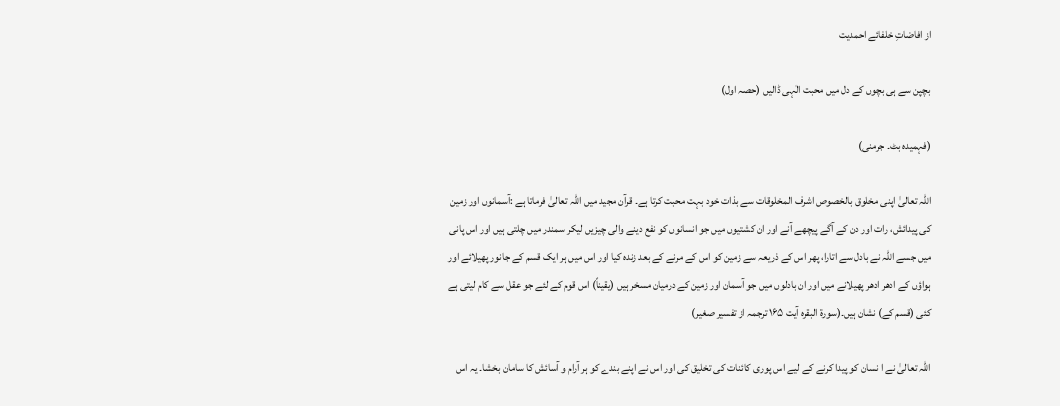از افاضاتِ خلفائے احمدیت

بچپن سے ہی بچوں کے دل میں محبت الٰہی ڈالیں (حصہ اول)

(فہمیدہ بٹ۔ جرمنی)

اللہ تعالیٰ اپنی مخلوق بالخصوص اشرف المخلوقات سے بذات خود بہت محبت کرتا ہے۔ قرآن مجید میں اللہ تعالیٰ فرماتا ہے :آسمانوں اور زمین کی پیدائش، رات اور دن کے آگے پیچھے آنے اور ان کشتیوں میں جو انسانوں کو نفع دینے والی چیزیں لیکر سمندر میں چلتی ہیں اور اس پانی میں جسے اللہ نے بادل سے اتارا، پھر اس کے ذریعہ سے زمین کو اس کے مرنے کے بعد زندہ کیا اور اس میں ہر ایک قسم کے جانور پھیلائے اور ہواؤں کے ادھر ادھر پھیلانے میں اور ان بادلوں میں جو آسمان اور زمین کے درمیان مسخر ہیں (یقیناً) اس قوم کے لئے جو عقل سے کام لیتی ہے کئی (قسم کے) نشان ہیں۔(سورة البقرہ آیت ۱۶۵ ترجمہ از تفسیر صغیر)

اللہ تعالیٰ نے ا نسان کو پیدا کرنے کے لیے اس پوری کائنات کی تخلیق کی اور اس نے اپنے بندے کو ہر آرام و آسائش کا سامان بخشا۔ یہ اس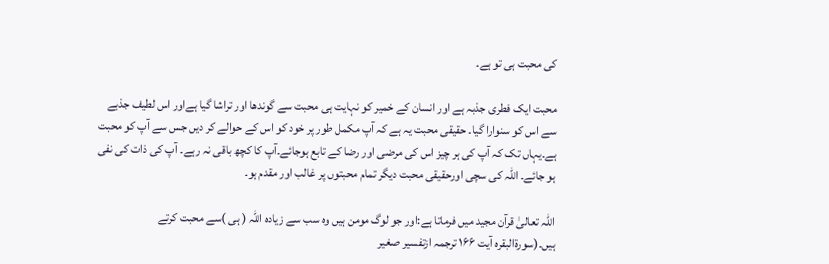کی محبت ہی تو ہے۔

محبت ایک فطری جذبہ ہے اور انسان کے خمیر کو نہایت ہی محبت سے گوندھا اور تراشا گیا ہےاور اس لطیف جذبے سے اس کو سنوارا گیا۔ حقیقی محبت یہ ہے کہ آپ مکمل طور پر خود کو اس کے حوالے کر دیں جس سے آپ کو محبت ہے۔یہاں تک کہ آپ کی ہر چیز اس کی مرضی اور رضا کے تابع ہوجائے۔آپ کا کچھ باقی نہ رہے۔ آپ کی ذات کی نفی ہو جائے۔ اللہ کی سچی اورحقیقی محبت دیگر تمام محبتوں پر غالب اور مقدم ہو۔

اللہ تعالیٰ قرآن مجید میں فرماتا ہے:اور جو لوگ مومن ہیں وہ سب سے زیادہ اللہ ( ہی )سے محبت کرتے ہیں۔(سورةالبقرہ آیت ۱۶۶ ترجمہ ازتفسیر صغیر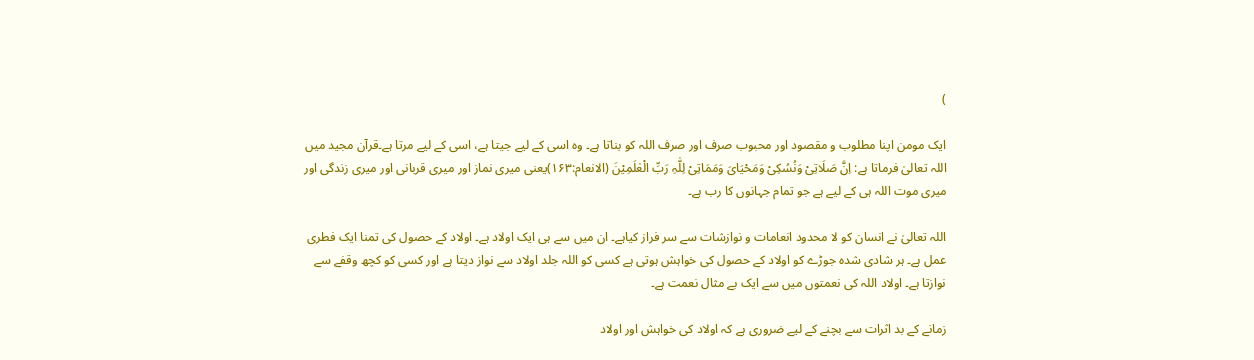)

ایک مومن اپنا مطلوب و مقصود اور محبوب صرف اور صرف اللہ کو بناتا ہے۔ وہ اسی کے لیے جیتا ہے، اسی کے لیے مرتا ہے۔قرآن مجید میں اللہ تعالیٰ فرماتا ہے: اِنَّ صَلَاتِیْ وَنُسُکِیْ وَمَحْیَایَ وَمَمَاتِیْ لِلّٰہِ رَبِّ الْعٰلَمِیْنَ (الانعام:۱۶۳)یعنی میری نماز اور میری قربانی اور میری زندگی اور میری موت اللہ ہی کے لیے ہے جو تمام جہانوں کا رب ہے۔

اللہ تعالیٰ نے انسان کو لا محدود انعامات و نوازشات سے سر فراز کیاہے۔ ان میں سے ہی ایک اولاد ہے۔ اولاد کے حصول کی تمنا ایک فطری عمل ہے۔ ہر شادی شدہ جوڑے کو اولاد کے حصول کی خواہش ہوتی ہے کسی کو اللہ جلد اولاد سے نواز دیتا ہے اور کسی کو کچھ وقفے سے نوازتا ہے۔ اولاد اللہ کی نعمتوں میں سے ایک بے مثال نعمت ہے۔

زمانے کے بد اثرات سے بچنے کے لیے ضروری ہے کہ اولاد کی خواہش اور اولاد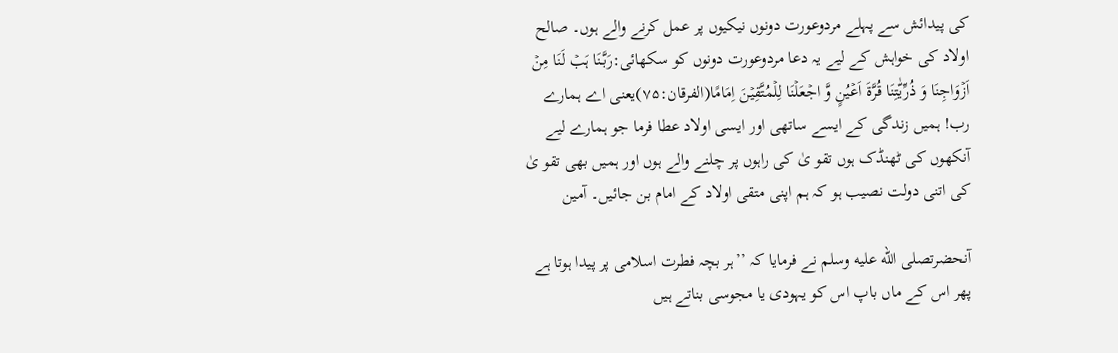کی پیدائش سے پہلے مردوعورت دونوں نیکیوں پر عمل کرنے والے ہوں۔ صالح اولاد کی خواہش کے لیے یہ دعا مردوعورت دونوں کو سکھائی:رَبَّنَا ہَبۡ لَنَا مِنۡ اَزۡوَاجِنَا وَ ذُرِّیّٰتِنَا قُرَّۃَ اَعۡیُنٍ وَّ اجۡعَلۡنَا لِلۡمُتَّقِیۡنَ اِمَامًا(الفرقان:۷۵)یعنی اے ہمارے رب! ہمیں زندگی کے ایسے ساتھی اور ایسی اولاد عطا فرما جو ہمارے لیے آنکھوں کی ٹھنڈک ہوں تقو یٰ کی راہوں پر چلنے والے ہوں اور ہمیں بھی تقو یٰ کی اتنی دولت نصیب ہو کہ ہم اپنی متقی اولاد کے امام بن جائیں۔ آمین

آنحضرتصلى الله عليه وسلم نے فرمایا کہ ’’ہر بچہ فطرت اسلامی پر پیدا ہوتا ہے پھر اس کے ماں باپ اس کو یہودی یا مجوسی بناتے ہیں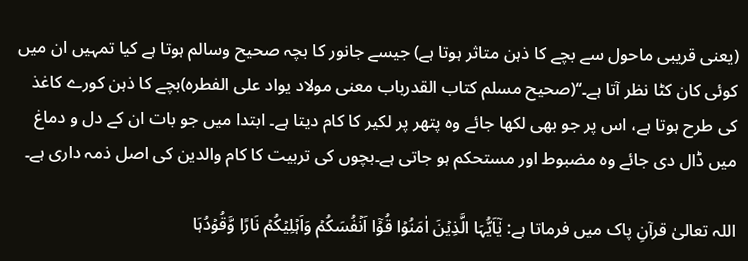(یعنی قریبی ماحول سے بچے کا ذہن متاثر ہوتا ہے) جیسے جانور کا بچہ صحیح وسالم ہوتا ہے کیا تمہیں ان میں کوئی کان کٹا نظر آتا ہے۔‘‘(صحیح مسلم کتاب القدرباب معنی مولاد یواد علی الفطرہ)بچے کا ذہن کورے کاغذ کی طرح ہوتا ہے، اس پر جو بھی لکھا جائے وہ پتھر پر لکیر کا کام دیتا ہے۔ ابتدا میں جو بات ان کے دل و دماغ میں ڈال دی جائے وہ مضبوط اور مستحکم ہو جاتی ہے۔بچوں کی تربیت کا کام والدین کی اصل ذمہ داری ہے۔

اللہ تعالیٰ قرآنِ پاک میں فرماتا ہے: یٰۤاَیُّہَا الَّذِیۡنَ اٰمَنُوۡا قُوۡۤا اَنۡفُسَکُمۡ وَاَہۡلِیۡکُمۡ نَارًا وَّقُوۡدُہَا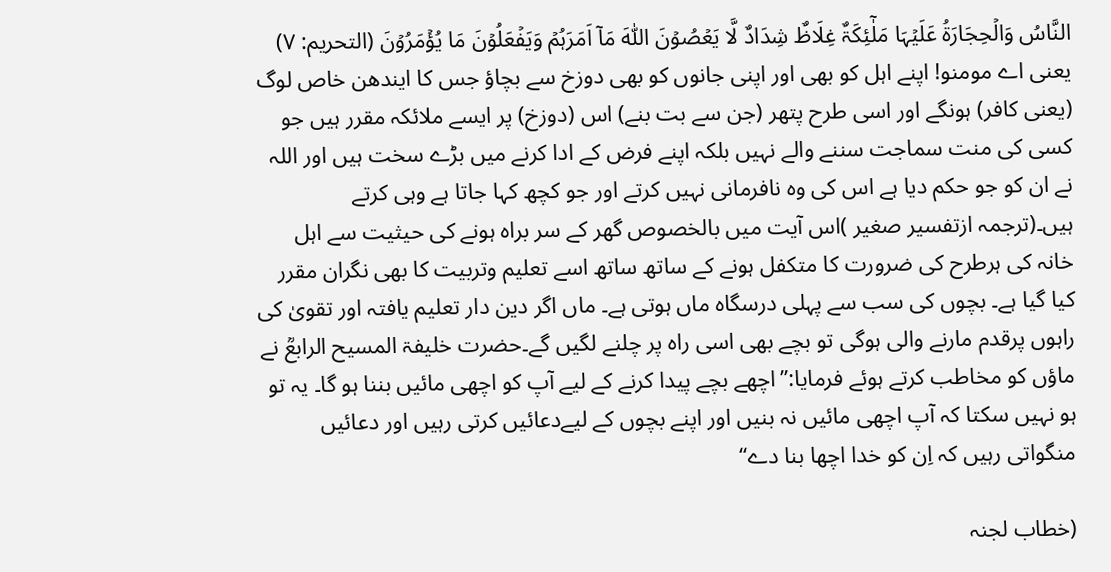النَّاسُ وَالۡحِجَارَۃُ عَلَیۡہَا مَلٰٓئِکَۃٌ غِلَاظٌ شِدَادٌ لَّا یَعۡصُوۡنَ اللّٰہَ مَاۤ اَمَرَہُمۡ وَیَفۡعَلُوۡنَ مَا یُؤۡمَرُوۡنَ (التحریم: ۷) یعنی اے مومنو! اپنے اہل کو بھی اور اپنی جانوں کو بھی دوزخ سے بچاؤ جس کا ایندھن خاص لوگ (یعنی کافر) ہونگے اور اسی طرح پتھر (جن سے بت بنے) اس (دوزخ) پر ایسے ملائکہ مقرر ہیں جو کسی کی منت سماجت سننے والے نہیں بلکہ اپنے فرض کے ادا کرنے میں بڑے سخت ہیں اور اللہ نے ان کو جو حکم دیا ہے اس کی وہ نافرمانی نہیں کرتے اور جو کچھ کہا جاتا ہے وہی کرتے ہیں۔(ترجمہ ازتفسیر صغیر )اس آیت میں بالخصوص گھر کے سر براہ ہونے کی حیثیت سے اہل خانہ کی ہرطرح کی ضرورت کا متکفل ہونے کے ساتھ ساتھ اسے تعلیم وتربیت کا بھی نگران مقرر کیا گیا ہے۔ بچوں کی سب سے پہلی درسگاہ ماں ہوتی ہے۔ ماں اگر دین دار تعلیم یافتہ اور تقویٰ کی راہوں پرقدم مارنے والی ہوگی تو بچے بھی اسی راہ پر چلنے لگیں گے۔حضرت خلیفۃ المسیح الرابعؒ نے ماؤں کو مخاطب کرتے ہوئے فرمایا:’’اچھے بچے پیدا کرنے کے لیے آپ کو اچھی مائیں بننا ہو گا۔ یہ تو ہو نہیں سکتا کہ آپ اچھی مائیں نہ بنیں اور اپنے بچوں کے لیےدعائیں کرتی رہیں اور دعائیں منگواتی رہیں کہ اِن کو خدا اچھا بنا دے‘‘

(خطاب لجنہ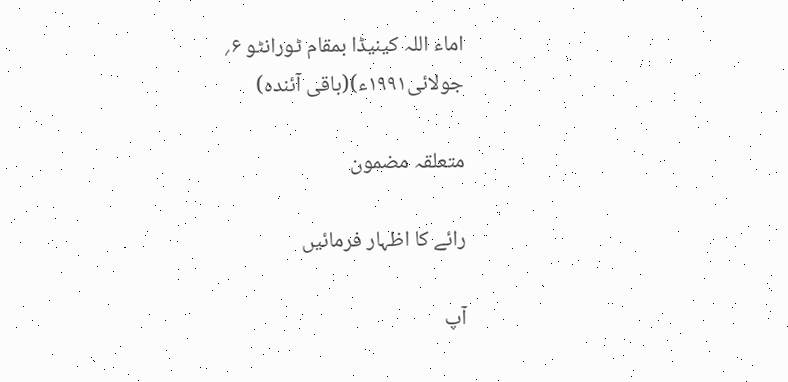اماء اللہ کینیڈا بمقام ٹورانٹو ۶؍ جولائی۱۹۹۱ء)(باقی آئندہ)

متعلقہ مضمون

رائے کا اظہار فرمائیں

آپ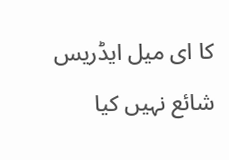کا ای میل ایڈریس شائع نہیں کیا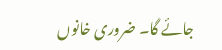جائے گا۔ ضروری خانوں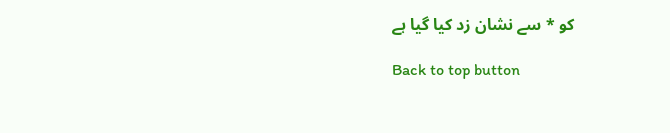کو * سے نشان زد کیا گیا ہے

Back to top button